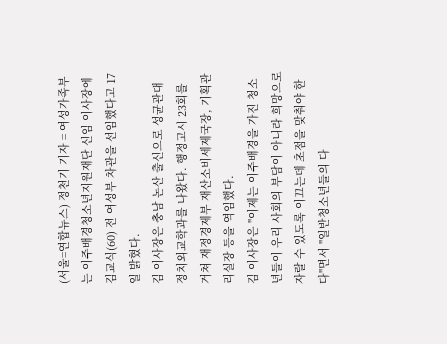(서울=연합뉴스) 정천기 기자 = 여성가족부는 이주배경청소년지원재단 신임 이사장에 김교식(60) 전 여성부 차관을 선임했다고 17일 밝혔다.
김 이사장은 충남 논산 출신으로 성균관대 정치외교학과를 나왔다. 행정고시 23회를 거쳐 재정경제부 재산소비세제국장, 기획관리실장 등을 역임했다.
김 이사장은 "이제는 이주배경을 가진 청소년들이 우리 사회의 부담이 아니라 희망으로 자랄 수 있도록 이끄는데 초점을 맞춰야 한다"면서 "일반청소년들의 다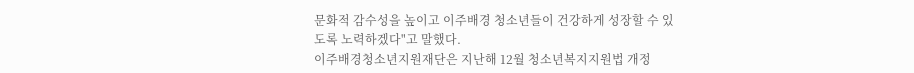문화적 감수성을 높이고 이주배경 청소년들이 건강하게 성장할 수 있도록 노력하겠다"고 말했다.
이주배경청소년지원재단은 지난해 12월 청소년복지지원법 개정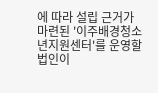에 따라 설립 근거가 마련된 '이주배경청소년지원센터'를 운영할 법인이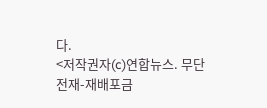다.
<저작권자(c)연합뉴스. 무단전재-재배포금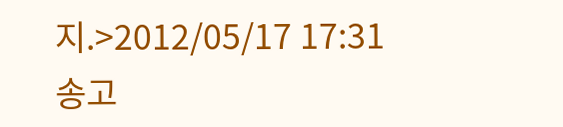지.>2012/05/17 17:31 송고